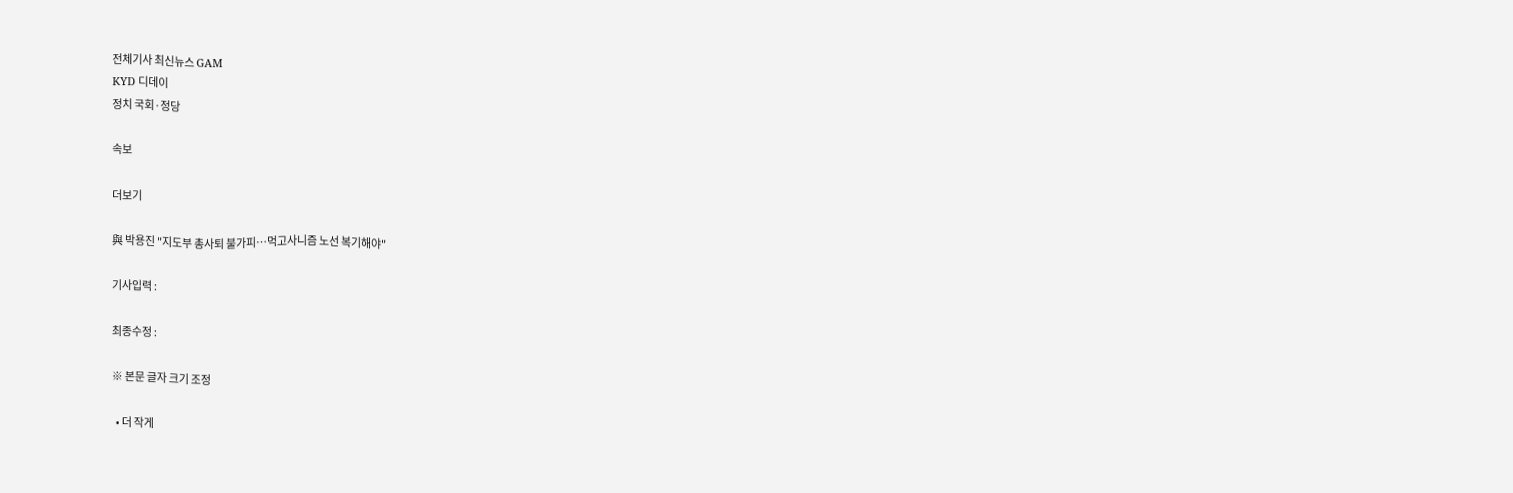전체기사 최신뉴스 GAM
KYD 디데이
정치 국회·정당

속보

더보기

與 박용진 "지도부 총사퇴 불가피…먹고사니즘 노선 복기해야"

기사입력 :

최종수정 :

※ 본문 글자 크기 조정

  • 더 작게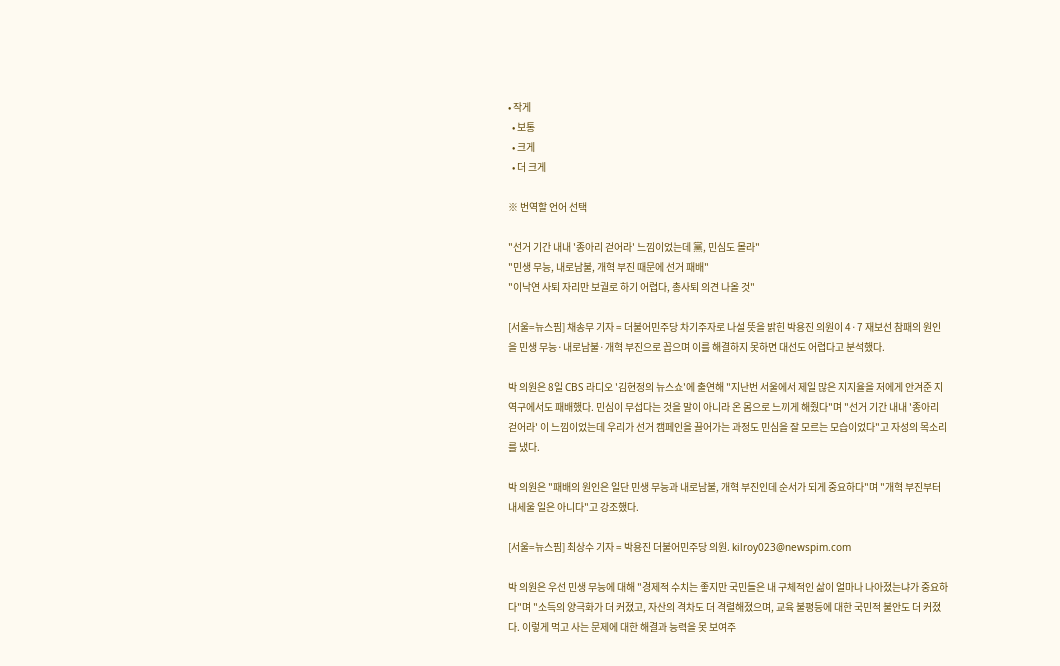• 작게
  • 보통
  • 크게
  • 더 크게

※ 번역할 언어 선택

"선거 기간 내내 '종아리 걷어라' 느낌이었는데 黨, 민심도 몰라"
"민생 무능, 내로남불, 개혁 부진 때문에 선거 패배"
"이낙연 사퇴 자리만 보궐로 하기 어렵다, 총사퇴 의견 나올 것"

[서울=뉴스핌] 채송무 기자 = 더불어민주당 차기주자로 나설 뜻을 밝힌 박용진 의원이 4·7 재보선 참패의 원인을 민생 무능·내로남불·개혁 부진으로 꼽으며 이를 해결하지 못하면 대선도 어렵다고 분석했다.

박 의원은 8일 CBS 라디오 '김현정의 뉴스쇼'에 출연해 "지난번 서울에서 제일 많은 지지율을 저에게 안겨준 지역구에서도 패배했다. 민심이 무섭다는 것을 말이 아니라 온 몸으로 느끼게 해줬다"며 "선거 기간 내내 '종아리 걷어라' 이 느낌이었는데 우리가 선거 캠페인을 끌어가는 과정도 민심을 잘 모르는 모습이었다"고 자성의 목소리를 냈다.

박 의원은 "패배의 원인은 일단 민생 무능과 내로남불, 개혁 부진인데 순서가 되게 중요하다"며 "개혁 부진부터 내세울 일은 아니다"고 강조했다.

[서울=뉴스핌] 최상수 기자 = 박용진 더불어민주당 의원. kilroy023@newspim.com

박 의원은 우선 민생 무능에 대해 "경제적 수치는 좋지만 국민들은 내 구체적인 삶이 얼마나 나아졌는냐가 중요하다"며 "소득의 양극화가 더 커졌고, 자산의 격차도 더 격렬해졌으며, 교육 불평등에 대한 국민적 불안도 더 커졌다. 이렇게 먹고 사는 문제에 대한 해결과 능력을 못 보여주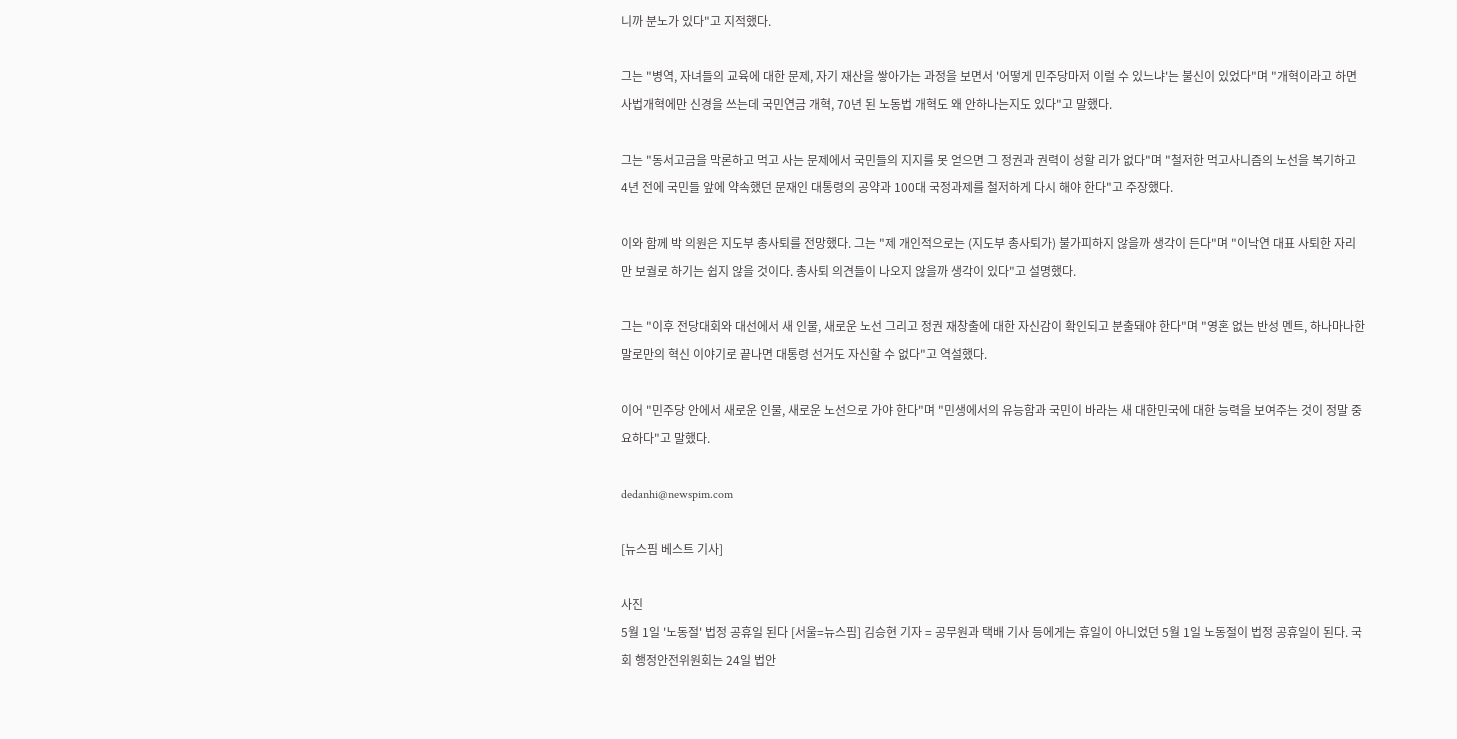니까 분노가 있다"고 지적했다.

그는 "병역, 자녀들의 교육에 대한 문제, 자기 재산을 쌓아가는 과정을 보면서 '어떻게 민주당마저 이럴 수 있느냐'는 불신이 있었다"며 "개혁이라고 하면 사법개혁에만 신경을 쓰는데 국민연금 개혁, 70년 된 노동법 개혁도 왜 안하나는지도 있다"고 말했다.

그는 "동서고금을 막론하고 먹고 사는 문제에서 국민들의 지지를 못 얻으면 그 정권과 권력이 성할 리가 없다"며 "철저한 먹고사니즘의 노선을 복기하고 4년 전에 국민들 앞에 약속했던 문재인 대통령의 공약과 100대 국정과제를 철저하게 다시 해야 한다"고 주장했다.

이와 함께 박 의원은 지도부 총사퇴를 전망했다. 그는 "제 개인적으로는 (지도부 총사퇴가) 불가피하지 않을까 생각이 든다"며 "이낙연 대표 사퇴한 자리만 보궐로 하기는 쉽지 않을 것이다. 총사퇴 의견들이 나오지 않을까 생각이 있다"고 설명했다.

그는 "이후 전당대회와 대선에서 새 인물, 새로운 노선 그리고 정권 재창출에 대한 자신감이 확인되고 분출돼야 한다"며 "영혼 없는 반성 멘트, 하나마나한 말로만의 혁신 이야기로 끝나면 대통령 선거도 자신할 수 없다"고 역설했다.

이어 "민주당 안에서 새로운 인물, 새로운 노선으로 가야 한다"며 "민생에서의 유능함과 국민이 바라는 새 대한민국에 대한 능력을 보여주는 것이 정말 중요하다"고 말했다.

dedanhi@newspim.com

[뉴스핌 베스트 기사]

사진
5월 1일 '노동절' 법정 공휴일 된다 [서울=뉴스핌] 김승현 기자 = 공무원과 택배 기사 등에게는 휴일이 아니었던 5월 1일 노동절이 법정 공휴일이 된다. 국회 행정안전위원회는 24일 법안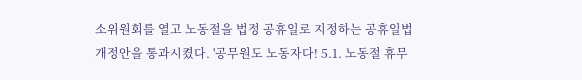소위원회를 열고 노동절을 법정 공휴일로 지정하는 공휴일법 개정안을 통과시켰다. '공무원도 노동자다! 5.1. 노동절 휴무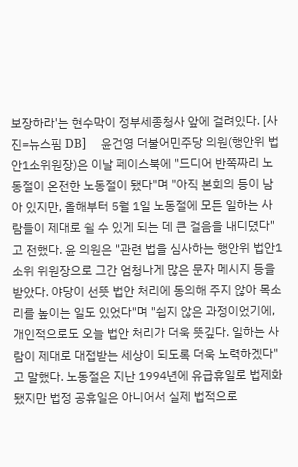보장하라'는 현수막이 정부세종청사 앞에 걸려있다. [사진=뉴스핌 DB]     윤건영 더불어민주당 의원(행안위 법안1소위원장)은 이날 페이스북에 "드디어 반쪽짜리 노동절이 온전한 노동절이 됐다"며 "아직 본회의 등이 남아 있지만, 올해부터 5월 1일 노동절에 모든 일하는 사람들이 제대로 쉴 수 있게 되는 데 큰 걸음을 내디뎠다"고 전했다. 윤 의원은 "관련 법을 심사하는 행안위 법안1소위 위원장으로 그간 엄청나게 많은 문자 메시지 등을 받았다. 야당이 선뜻 법안 처리에 동의해 주지 않아 목소리를 높이는 일도 있었다"며 "쉽지 않은 과정이었기에, 개인적으로도 오늘 법안 처리가 더욱 뜻깊다. 일하는 사람이 제대로 대접받는 세상이 되도록 더욱 노력하겠다"고 말했다. 노동절은 지난 1994년에 유급휴일로 법제화됐지만 법정 공휴일은 아니어서 실제 법적으로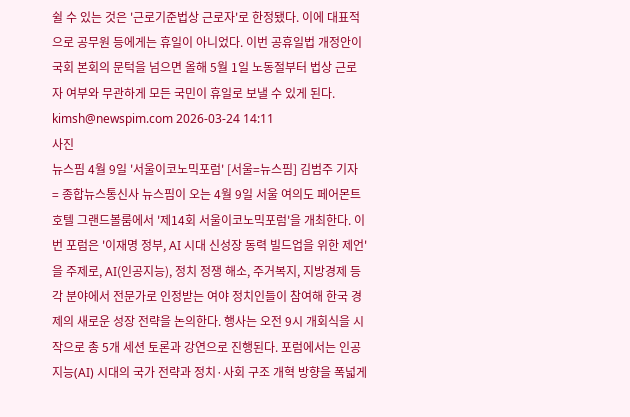쉴 수 있는 것은 '근로기준법상 근로자'로 한정됐다. 이에 대표적으로 공무원 등에게는 휴일이 아니었다. 이번 공휴일법 개정안이 국회 본회의 문턱을 넘으면 올해 5월 1일 노동절부터 법상 근로자 여부와 무관하게 모든 국민이 휴일로 보낼 수 있게 된다. kimsh@newspim.com 2026-03-24 14:11
사진
뉴스핌 4월 9일 '서울이코노믹포럼' [서울=뉴스핌] 김범주 기자 = 종합뉴스통신사 뉴스핌이 오는 4월 9일 서울 여의도 페어몬트호텔 그랜드볼룸에서 '제14회 서울이코노믹포럼'을 개최한다. 이번 포럼은 '이재명 정부, AI 시대 신성장 동력 빌드업을 위한 제언'을 주제로, AI(인공지능), 정치 정쟁 해소, 주거복지, 지방경제 등 각 분야에서 전문가로 인정받는 여야 정치인들이 참여해 한국 경제의 새로운 성장 전략을 논의한다. 행사는 오전 9시 개회식을 시작으로 총 5개 세션 토론과 강연으로 진행된다. 포럼에서는 인공지능(AI) 시대의 국가 전략과 정치·사회 구조 개혁 방향을 폭넓게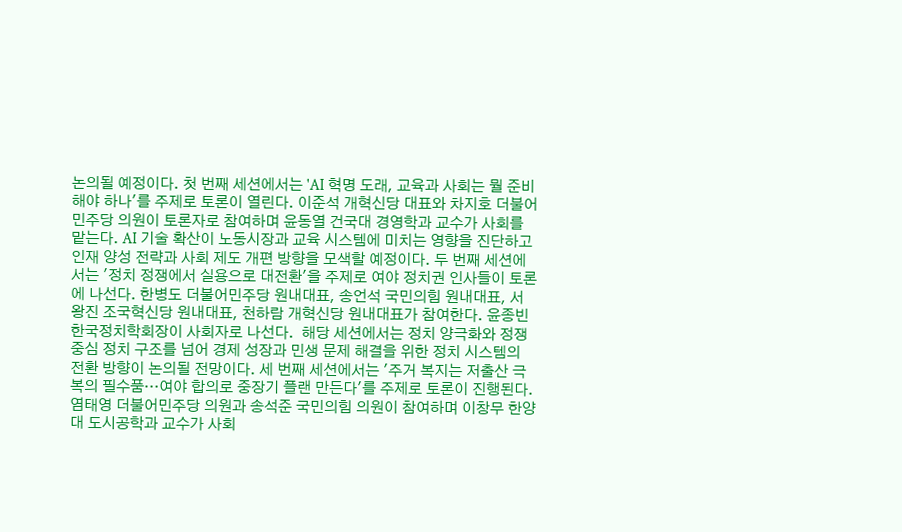논의될 예정이다. 첫 번째 세션에서는 'AI 혁명 도래, 교육과 사회는 뭘 준비해야 하나'를 주제로 토론이 열린다. 이준석 개혁신당 대표와 차지호 더불어민주당 의원이 토론자로 참여하며 윤동열 건국대 경영학과 교수가 사회를 맡는다. AI 기술 확산이 노동시장과 교육 시스템에 미치는 영향을 진단하고 인재 양성 전략과 사회 제도 개편 방향을 모색할 예정이다. 두 번째 세션에서는 '정치 정쟁에서 실용으로 대전환'을 주제로 여야 정치권 인사들이 토론에 나선다. 한병도 더불어민주당 원내대표, 송언석 국민의힘 원내대표, 서왕진 조국혁신당 원내대표, 천하람 개혁신당 원내대표가 참여한다. 윤종빈 한국정치학회장이 사회자로 나선다.  해당 세션에서는 정치 양극화와 정쟁 중심 정치 구조를 넘어 경제 성장과 민생 문제 해결을 위한 정치 시스템의 전환 방향이 논의될 전망이다. 세 번째 세션에서는 '주거 복지는 저출산 극복의 필수품…여야 합의로 중장기 플랜 만든다'를 주제로 토론이 진행된다. 염태영 더불어민주당 의원과 송석준 국민의힘 의원이 참여하며 이창무 한양대 도시공학과 교수가 사회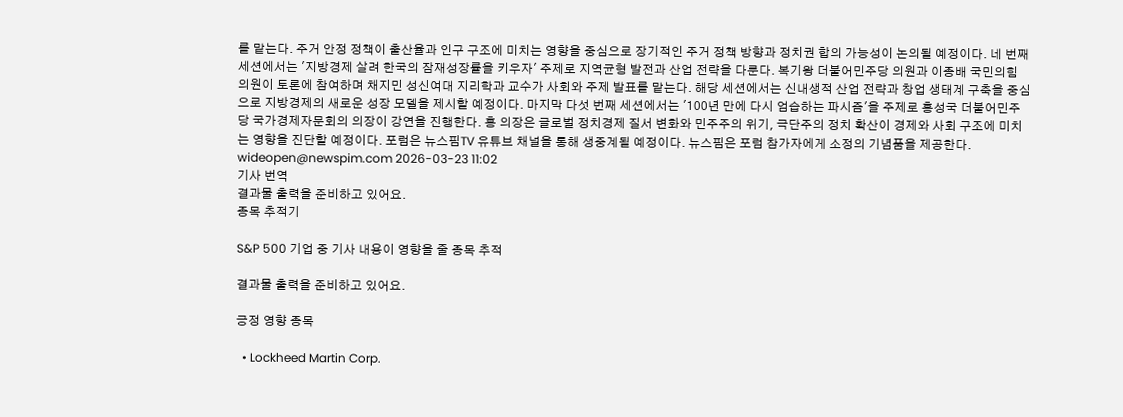를 맡는다. 주거 안정 정책이 출산율과 인구 구조에 미치는 영향을 중심으로 장기적인 주거 정책 방향과 정치권 합의 가능성이 논의될 예정이다. 네 번째 세션에서는 '지방경제 살려 한국의 잠재성장률을 키우자' 주제로 지역균형 발전과 산업 전략을 다룬다. 복기왕 더불어민주당 의원과 이종배 국민의힘 의원이 토론에 참여하며 채지민 성신여대 지리학과 교수가 사회와 주제 발표를 맡는다. 해당 세션에서는 신내생적 산업 전략과 창업 생태계 구축을 중심으로 지방경제의 새로운 성장 모델을 제시할 예정이다. 마지막 다섯 번째 세션에서는 '100년 만에 다시 엄습하는 파시즘'을 주제로 홍성국 더불어민주당 국가경제자문회의 의장이 강연을 진행한다. 홍 의장은 글로벌 정치경제 질서 변화와 민주주의 위기, 극단주의 정치 확산이 경제와 사회 구조에 미치는 영향을 진단할 예정이다. 포럼은 뉴스핌TV 유튜브 채널을 통해 생중계될 예정이다. 뉴스핌은 포럼 참가자에게 소정의 기념품을 제공한다. wideopen@newspim.com 2026-03-23 11:02
기사 번역
결과물 출력을 준비하고 있어요.
종목 추적기

S&P 500 기업 중 기사 내용이 영향을 줄 종목 추적

결과물 출력을 준비하고 있어요.

긍정 영향 종목

  • Lockheed Martin Corp.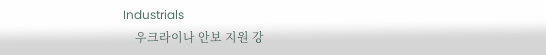Industrials
    우크라이나 안보 지원 강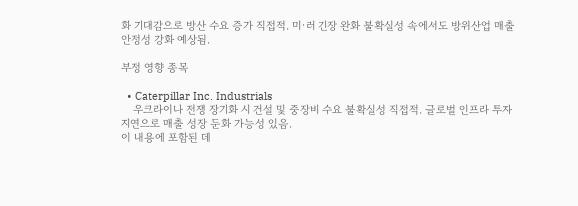화 기대감으로 방산 수요 증가 직접적. 미·러 긴장 완화 불확실성 속에서도 방위산업 매출 안정성 강화 예상됨.

부정 영향 종목

  • Caterpillar Inc. Industrials
    우크라이나 전쟁 장기화 시 건설 및 중장비 수요 불확실성 직접적. 글로벌 인프라 투자 지연으로 매출 성장 둔화 가능성 있음.
이 내용에 포함된 데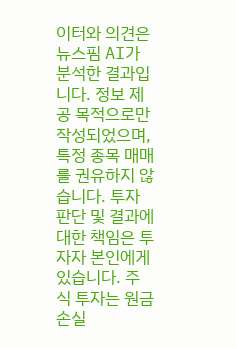이터와 의견은 뉴스핌 AI가 분석한 결과입니다. 정보 제공 목적으로만 작성되었으며, 특정 종목 매매를 권유하지 않습니다. 투자 판단 및 결과에 대한 책임은 투자자 본인에게 있습니다. 주식 투자는 원금 손실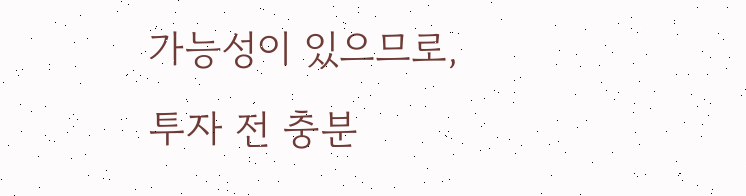가능성이 있으므로, 투자 전 충분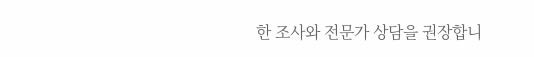한 조사와 전문가 상담을 권장합니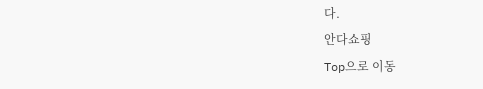다.
안다쇼핑
Top으로 이동